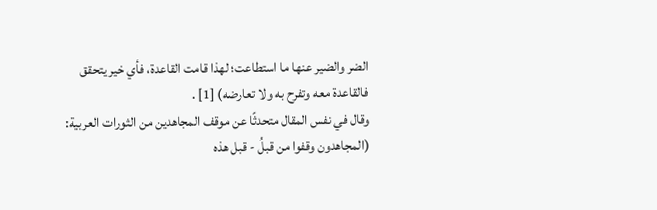الضر والضير عنها ما استطاعت؛ لهذا قامت القاعدة، فأي خير يتحقق فالقاعدة معه وتفرح به ولا تعارضه) [1] .
وقال في نفس المقال متحدثًا عن موقف المجاهدين من الثورات العربية: (المجاهدون وقفوا من قبلُ - قبل هذه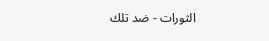الثورات - ضد تلك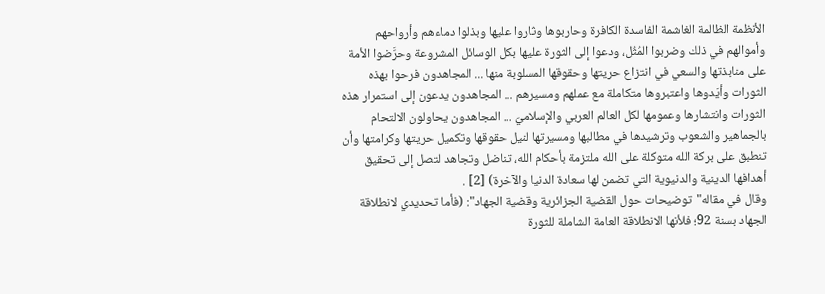الأنظمة الظالمة الغاشمة الفاسدة الكافرة وحاربوها وثاروا عليها وبذلوا دماءهم وأرواحهم وأموالهم في ذلك وضربوا المُثُل، ودعوا إلى الثورة عليها بكل الوسائل المشروعة وحرَّضوا الأمة على منابذتها والسعي في انتزاع حريتها وحقوقها المسلوبة منها ... المجاهدون فرحوا بهذه الثورات وأيَدوها واعتبروها متكاملة مع عملهم ومسيرهم ... المجاهدون يدعون إلى استمرار هذه الثورات وانتشارها وعمومها لكل العالم العربي والإسلاميّ ... المجاهدون يحاولون الالتحام بالجماهير والشعوب وترشيدها في مطالبها ومسيرتها لنيل حقوقها وتكميل حريتها وكرامتها وأن تنطبق على بركة الله متوكلة على الله ملتزمة بأحكام الله، تناضل وتجاهد لتصل إلى تحقيق أهدافها الدينية والدنيوية التي تضمن لها سعادة الدنيا والآخرة) [2] .
وقال في مقاله"توضيحات حول القضية الجزائرية وقضية الجهاد": (فأما تحديدي لانطلاقة الجهاد بسنة 92؛ فلأنها الانطلاقة العامة الشاملة للثورة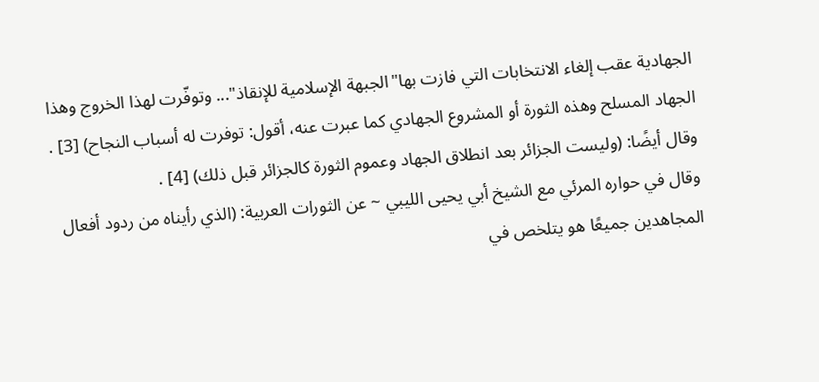الجهادية عقب إلغاء الانتخابات التي فازت بها"الجبهة الإسلامية للإنقاذ"... وتوفّرت لهذا الخروج وهذا الجهاد المسلح وهذه الثورة أو المشروع الجهادي كما عبرت عنه، أقول: توفرت له أسباب النجاح) [3] .
وقال أيضًا: (وليست الجزائر بعد انطلاق الجهاد وعموم الثورة كالجزائر قبل ذلك) [4] .
وقال في حواره المرئي مع الشيخ أبي يحيى الليبي ~ عن الثورات العربية: (الذي رأيناه من ردود أفعال المجاهدين جميعًا هو يتلخص في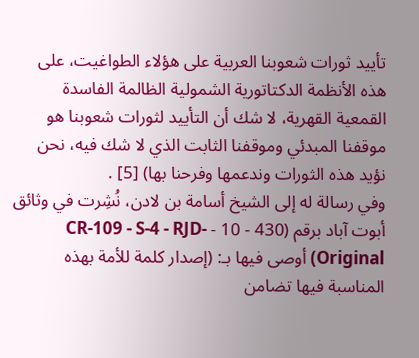تأييد ثورات شعوبنا العربية على هؤلاء الطواغيت، على هذه الأنظمة الدكتاتورية الشمولية الظالمة الفاسدة القمعية القهرية، لا شك أن التأييد لثورات شعوبنا هو موقفنا المبدئي وموقفنا الثابت الذي لا شك فيه، نحن نؤيد هذه الثورات وندعمها وفرحنا بها) [5] .
وفي رسالة له إلى الشيخ أسامة بن لادن، نُشِرت في وثائق أبوت آباد برقم (430 - 10 - CR-109 - S-4 - RJD-Original) أوصى فيها بـ: (إصدار كلمة للأمة بهذه المناسبة فيها تضامن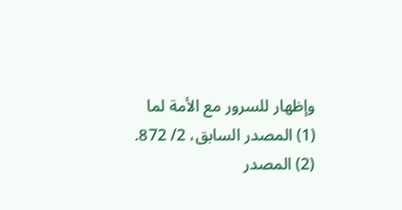وإظهار للسرور مع الأمة لما
(1) المصدر السابق، 2/ 872.
(2) المصدر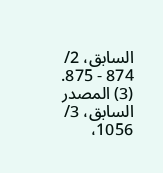السابق، 2/ 874 - 875.
(3) المصدر السابق، 3/ 1056،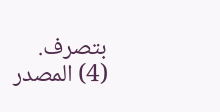بتصرف.
(4) المصدر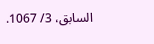السابق، 3/ 1067.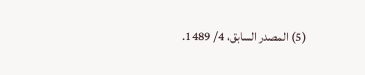(5) المصدر السابق، 4/ 1489.